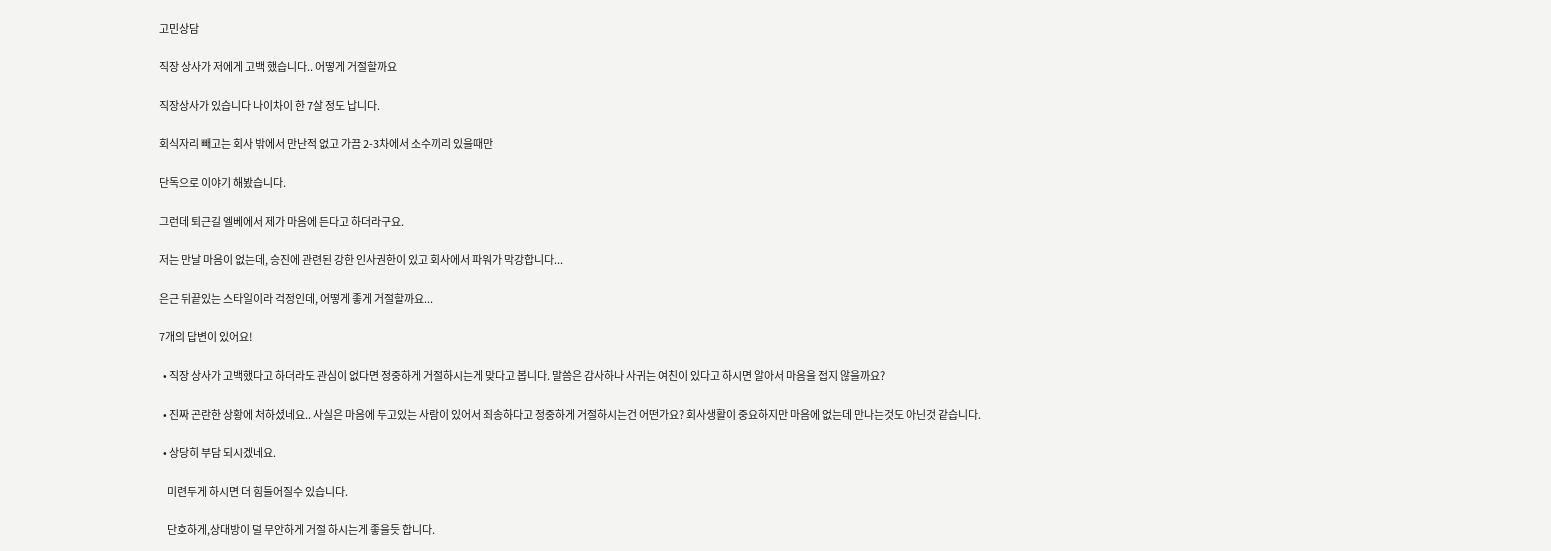고민상담

직장 상사가 저에게 고백 했습니다.. 어떻게 거절할까요

직장상사가 있습니다 나이차이 한 7살 정도 납니다.

회식자리 빼고는 회사 밖에서 만난적 없고 가끔 2-3차에서 소수끼리 있을때만

단독으로 이야기 해봤습니다.

그런데 퇴근길 엘베에서 제가 마음에 든다고 하더라구요.

저는 만날 마음이 없는데, 승진에 관련된 강한 인사권한이 있고 회사에서 파워가 막강합니다...

은근 뒤끝있는 스타일이라 걱정인데, 어떻게 좋게 거절할까요...

7개의 답변이 있어요!

  • 직장 상사가 고백했다고 하더라도 관심이 없다면 정중하게 거절하시는게 맞다고 봅니다. 말씀은 감사하나 사귀는 여친이 있다고 하시면 알아서 마음을 접지 않을까요?

  • 진짜 곤란한 상황에 처하셨네요.. 사실은 마음에 두고있는 사람이 있어서 죄송하다고 정중하게 거절하시는건 어떤가요? 회사생활이 중요하지만 마음에 없는데 만나는것도 아닌것 같습니다.

  • 상당히 부담 되시겠네요.

    미련두게 하시면 더 힘들어질수 있습니다.

    단호하게,상대방이 덜 무안하게 거절 하시는게 좋을듯 합니다.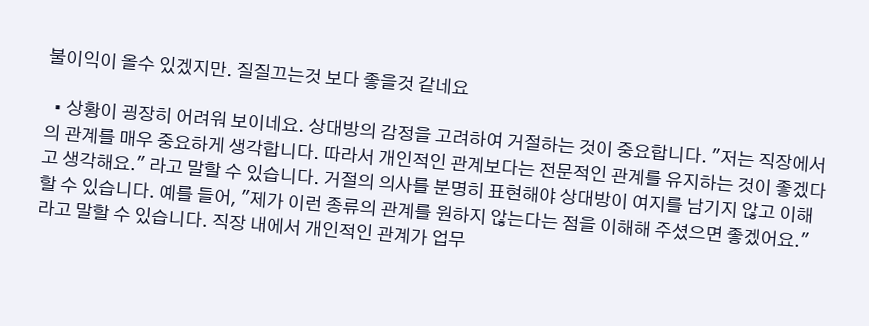불이익이 올수 있겠지만. 질질끄는것 보다 좋을것 같네요

  • 상황이 굉장히 어려워 보이네요. 상대방의 감정을 고려하여 거절하는 것이 중요합니다. "저는 직장에서의 관계를 매우 중요하게 생각합니다. 따라서 개인적인 관계보다는 전문적인 관계를 유지하는 것이 좋겠다고 생각해요." 라고 말할 수 있습니다. 거절의 의사를 분명히 표현해야 상대방이 여지를 남기지 않고 이해할 수 있습니다. 예를 들어, "제가 이런 종류의 관계를 원하지 않는다는 점을 이해해 주셨으면 좋겠어요."라고 말할 수 있습니다. 직장 내에서 개인적인 관계가 업무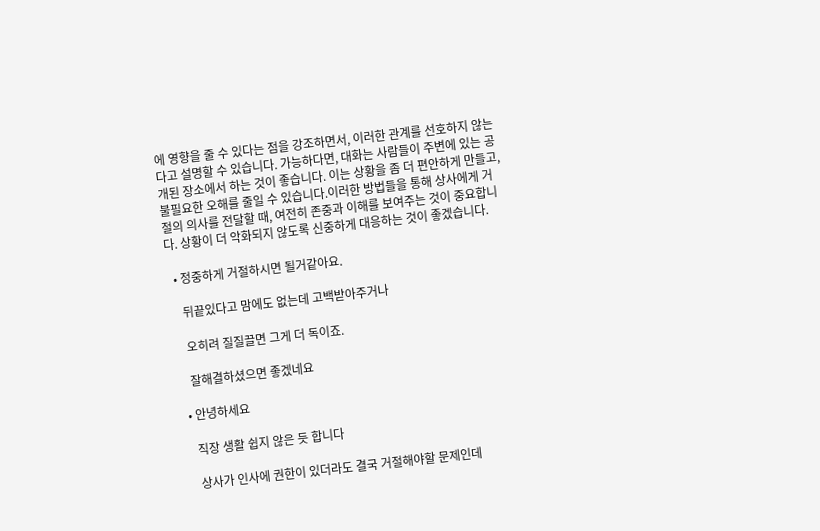에 영향을 줄 수 있다는 점을 강조하면서, 이러한 관계를 선호하지 않는다고 설명할 수 있습니다. 가능하다면, 대화는 사람들이 주변에 있는 공개된 장소에서 하는 것이 좋습니다. 이는 상황을 좀 더 편안하게 만들고, 불필요한 오해를 줄일 수 있습니다.이러한 방법들을 통해 상사에게 거절의 의사를 전달할 때, 여전히 존중과 이해를 보여주는 것이 중요합니다. 상황이 더 악화되지 않도록 신중하게 대응하는 것이 좋겠습니다.

  • 정중하게 거절하시면 될거같아요.

    뒤끝있다고 맘에도 없는데 고백받아주거나

    오히려 질질끌면 그게 더 독이죠.

    잘해결하셨으면 좋겠네요

  • 안녕하세요

    직장 생활 쉽지 않은 듯 합니다

    상사가 인사에 권한이 있더라도 결국 거절해야할 문제인데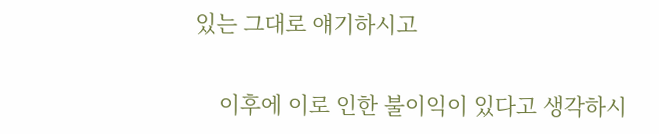있는 그대로 얘기하시고

    이후에 이로 인한 불이익이 있다고 생각하시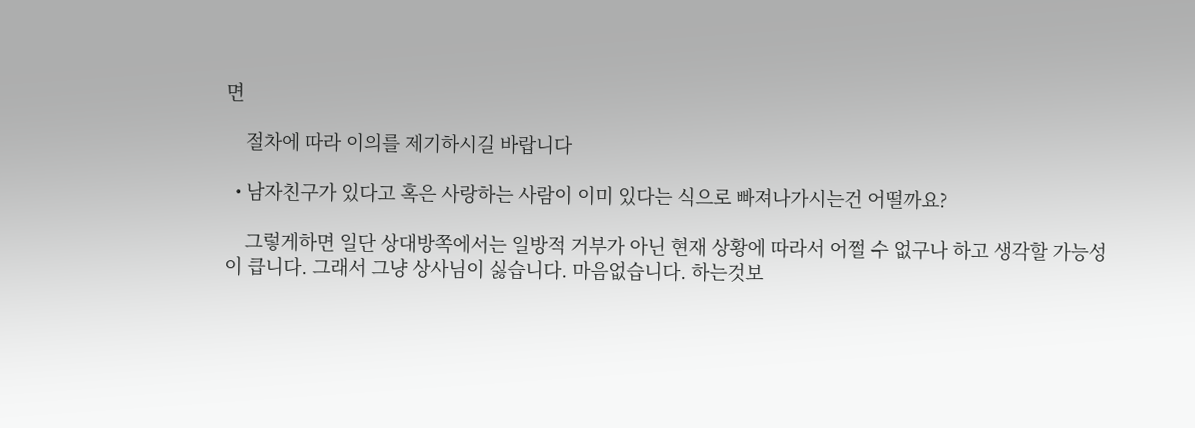면

    절차에 따라 이의를 제기하시길 바랍니다

  • 남자친구가 있다고 혹은 사랑하는 사람이 이미 있다는 식으로 빠져나가시는건 어떨까요?

    그렇게하면 일단 상대방쪽에서는 일방적 거부가 아닌 현재 상황에 따라서 어쩔 수 없구나 하고 생각할 가능성이 큽니다. 그래서 그냥 상사님이 싫습니다. 마음없습니다. 하는것보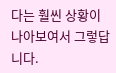다는 훨씬 상황이 나아보여서 그렇답니다.